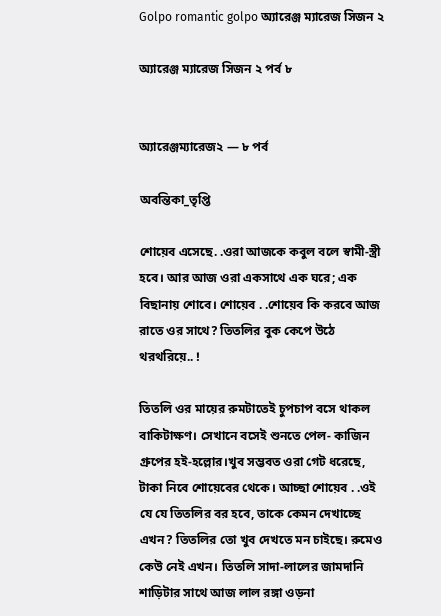Golpo romantic golpo অ্যারেঞ্জ ম্যারেজ সিজন ২

অ্যারেঞ্জ ম্যারেজ সিজন ২ পর্ব ৮


অ্যারেঞ্জম্যারেজ২ — ৮ পর্ব

অবন্তিকা_তৃপ্তি

শোয়েব এসেছে. .ওরা আজকে কবুল বলে স্বামী-স্ত্রী হবে। আর আজ ওরা একসাথে এক ঘরে; এক বিছানায় শোবে। শোয়েব . .শোয়েব কি করবে আজ রাতে ওর সাথে? তিতলির বুক কেপে উঠে থরথরিয়ে.. !

তিতলি ওর মায়ের রুমটাতেই চুপচাপ বসে থাকল বাকিটাক্ষণ। সেখানে বসেই শুনতে পেল- কাজিন গ্রুপের হই-হল্লোর।খুব সম্ভবত ওরা গেট ধরেছে, টাকা নিবে শোয়েবের থেকে। আচ্ছা শোয়েব . .ওই যে যে তিতলির বর হবে, তাকে কেমন দেখাচ্ছে এখন? তিতলির তো খুব দেখতে মন চাইছে। রুমেও কেউ নেই এখন। তিতলি সাদা-লালের জামদানি শাড়িটার সাথে আজ লাল রঙ্গা ওড়না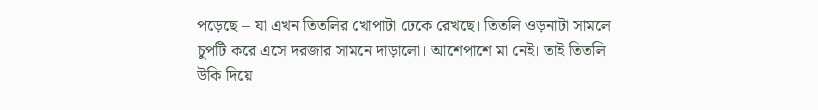পড়েছে – যা এখন তিতলির খোপাটা ঢেকে রেখছে। তিতলি ওড়নাটা সামলে চুপটি করে এসে দরজার সামনে দাড়ালো। আশেপাশে মা নেই। তাই তিতলি উকি দিয়ে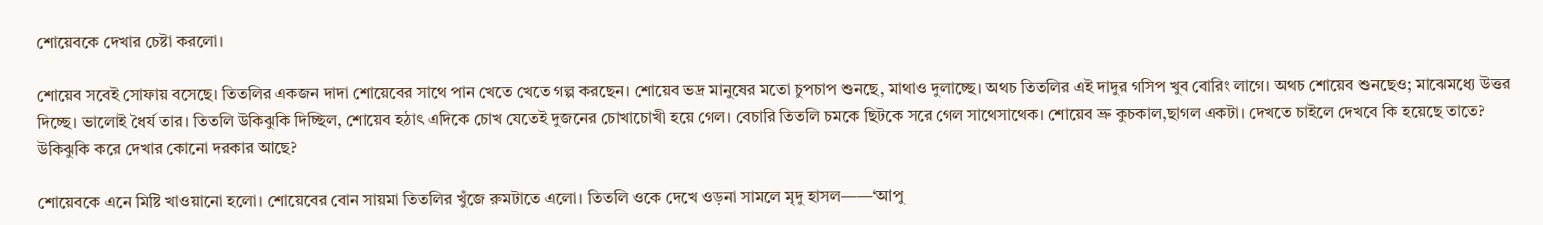শোয়েবকে দেখার চেষ্টা করলো।

শোয়েব সবেই সোফায় বসেছে। তিতলির একজন দাদা শোয়েবের সাথে পান খেতে খেতে গল্প করছেন। শোয়েব ভদ্র মানুষের মতো চুপচাপ শুনছে, মাথাও দুলাচ্ছে। অথচ তিতলির এই দাদুর গসিপ খুব বোরিং লাগে। অথচ শোয়েব শুনছেও; মাঝেমধ্যে উত্তর দিচ্ছে। ভালোই ধৈর্য তার। তিতলি উকিঝুকি দিচ্ছিল, শোয়েব হঠাৎ এদিকে চোখ যেতেই দুজনের চোখাচোখী হয়ে গেল। বেচারি তিতলি চমকে ছিটকে সরে গেল সাথেসাথেক। শোয়েব ভ্রু কুচকাল,ছাগল একটা। দেখতে চাইলে দেখবে কি হয়েছে তাতে? উকিঝুকি করে দেখার কোনো দরকার আছে?

শোয়েবকে এনে মিষ্টি খাওয়ানো হলো। শোয়েবের বোন সায়মা তিতলির খুঁজে রুমটাতে এলো। তিতলি ওকে দেখে ওড়না সামলে মৃদু হাসল——‘আপু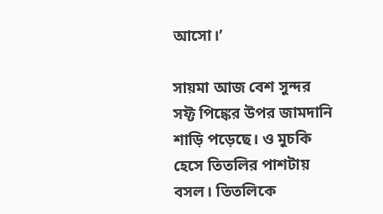আসো।’

সায়মা আজ বেশ সুন্দর সফ্ট পিঙ্কের উপর জামদানি শাড়ি পড়েছে। ও মুচকি হেসে তিতলির পাশটায় বসল। তিতলিকে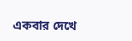একবার দেখে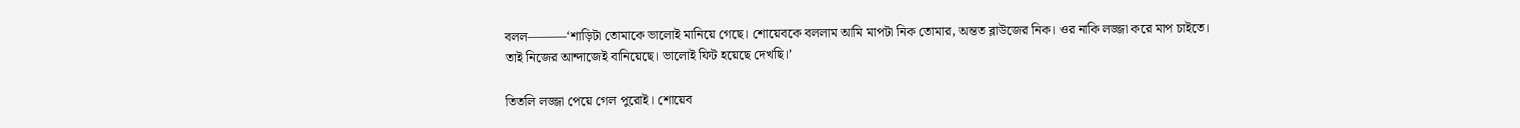বলল———‘শাড়িটা তোমাকে ভালোই মানিয়ে গেছে। শোয়েবকে বললাম আমি মাপটা নিক তোমার, অন্তত ব্লাউজের নিক। ওর নাকি লজ্জা করে মাপ চাইতে। তাই নিজের আন্দাজেই বানিয়েছে। ভালোই ফিট হয়েছে দেখছি।’

তিতলি লজ্জা পেয়ে গেল পুরোই। শোয়েব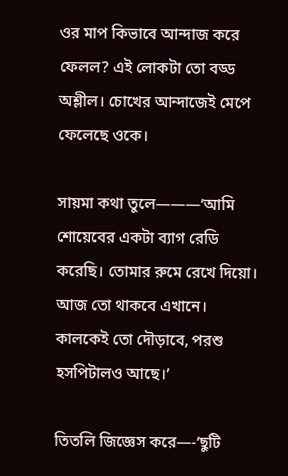ওর মাপ কিভাবে আন্দাজ করে ফেলল? এই লোকটা তো বড্ড অশ্লীল। চোখের আন্দাজেই মেপে ফেলেছে ওকে।

সায়মা কথা তুলে———‘আমি শোয়েবের একটা ব্যাগ রেডি করেছি। তোমার রুমে রেখে দিয়ো। আজ তো থাকবে এখানে। কালকেই তো দৌড়াবে, পরশু হসপিটালও আছে।’

তিতলি জিজ্ঞেস করে—-‘ছুটি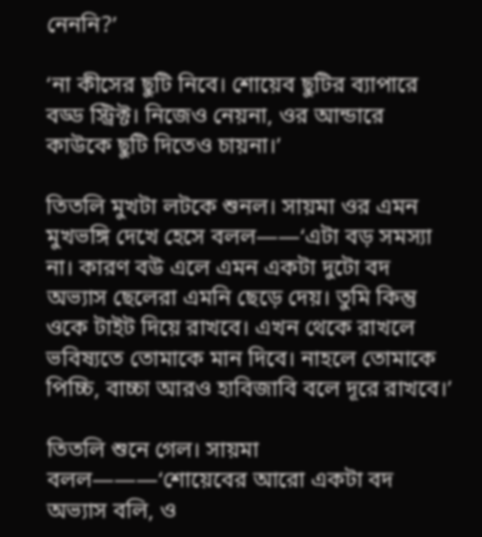নেননি?’

‘না কীসের ছুটি নিবে। শোয়েব ছুটির ব্যাপারে বড্ড স্ট্রিক্ট। নিজেও নেয়না, ওর আন্ডারে কাউকে ছুটি দিতেও চায়না।’

তিতলি মুখটা লটকে শুনল। সায়মা ওর এমন মুখভঙ্গি দেখে হেসে বলল——‘এটা বড় সমস্যা না। কারণ বউ এলে এমন একটা দুটো বদ অভ্যাস ছেলেরা এমনি ছেড়ে দেয়। তুমি কিন্তু ওকে টাইট দিয়ে রাখবে। এখন থেকে রাখলে ভবিষ্যতে তোমাকে মান দিবে। নাহলে তোমাকে পিচ্চি, বাচ্চা আরও হাবিজাবি বলে দূরে রাখবে।’

তিতলি শুনে গেল। সায়মা বলল———‘শোয়েবের আরো একটা বদ অভ্যাস বলি, ও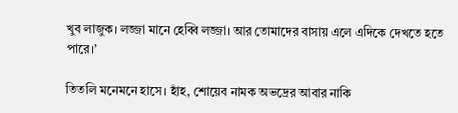খুব লাজুক। লজ্জা মানে হেব্বি লজ্জা। আর তোমাদের বাসায় এলে এদিকে দেখতে হতে পারে।’

তিতলি মনেমনে হাসে। হাঁহ, শোয়েব নামক অভদ্রের আবার নাকি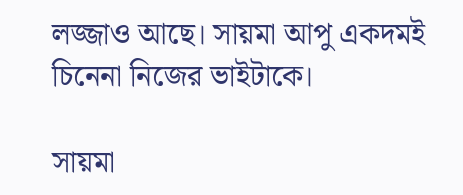লজ্জাও আছে। সায়মা আপু একদমই চিনেনা নিজের ভাইটাকে।

সায়মা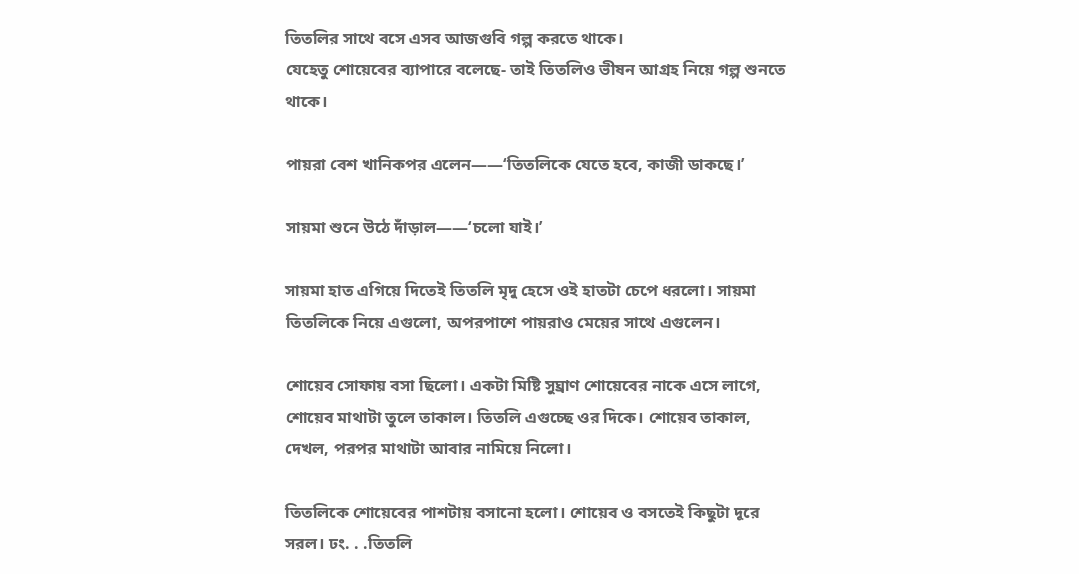তিতলির সাথে বসে এসব আজগুবি গল্প করতে থাকে।
যেহেতু শোয়েবের ব্যাপারে বলেছে- তাই তিতলিও ভীষন আগ্রহ নিয়ে গল্প শুনতে থাকে।

পায়রা বেশ খানিকপর এলেন——‘তিতলিকে যেতে হবে, কাজী ডাকছে।’

সায়মা শুনে উঠে দাঁড়াল——‘চলো যাই।’

সায়মা হাত এগিয়ে দিতেই তিতলি মৃদু হেসে ওই হাতটা চেপে ধরলো। সায়মা তিতলিকে নিয়ে এগুলো, অপরপাশে পায়রাও মেয়ের সাথে এগুলেন।

শোয়েব সোফায় বসা ছিলো। একটা মিষ্টি সুঘ্রাণ শোয়েবের নাকে এসে লাগে, শোয়েব মাথাটা তুলে তাকাল। তিতলি এগুচ্ছে ওর দিকে। শোয়েব তাকাল, দেখল, পরপর মাথাটা আবার নামিয়ে নিলো।

তিতলিকে শোয়েবের পাশটায় বসানো হলো। শোয়েব ও বসতেই কিছুটা দূরে সরল। ঢং. . .তিতলি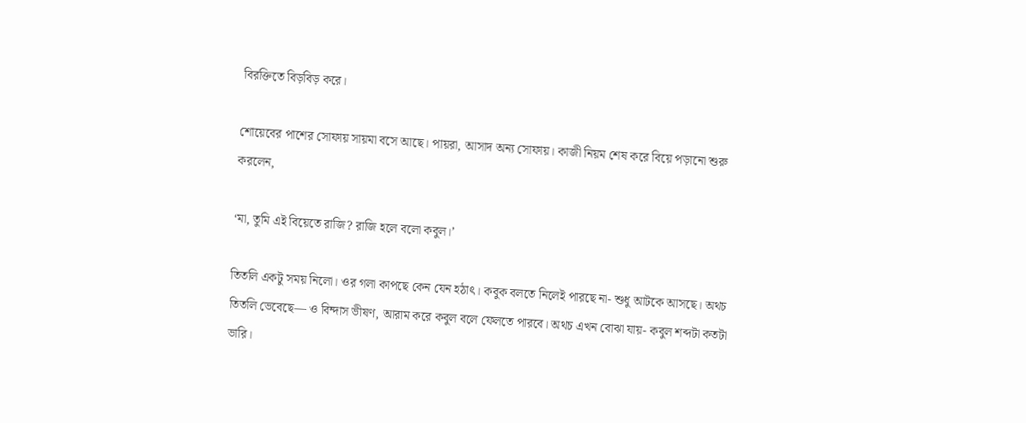বিরক্তিতে বিড়বিড় করে।

শোয়েবের পাশের সোফায় সায়মা বসে আছে। পায়রা, আসাদ অন্য সোফায়। কাজী নিয়ম শেষ করে বিয়ে পড়ানো শুরু করলেন,

‘মা, তুমি এই বিয়েতে রাজি? রাজি হলে বলো কবুল।’

তিতলি একটু সময় নিলো। ওর গলা কাপছে কেন যেন হঠাৎ। কবুক বলতে নিলেই পারছে না- শুধু আটকে আসছে। অথচ তিতলি ভেবেছে— ও বিন্দাস ভীষণ, আরাম করে কবুল বলে ফেলতে পারবে। অথচ এখন বোঝা যায়- কবুল শব্দটা কতটা ভারি।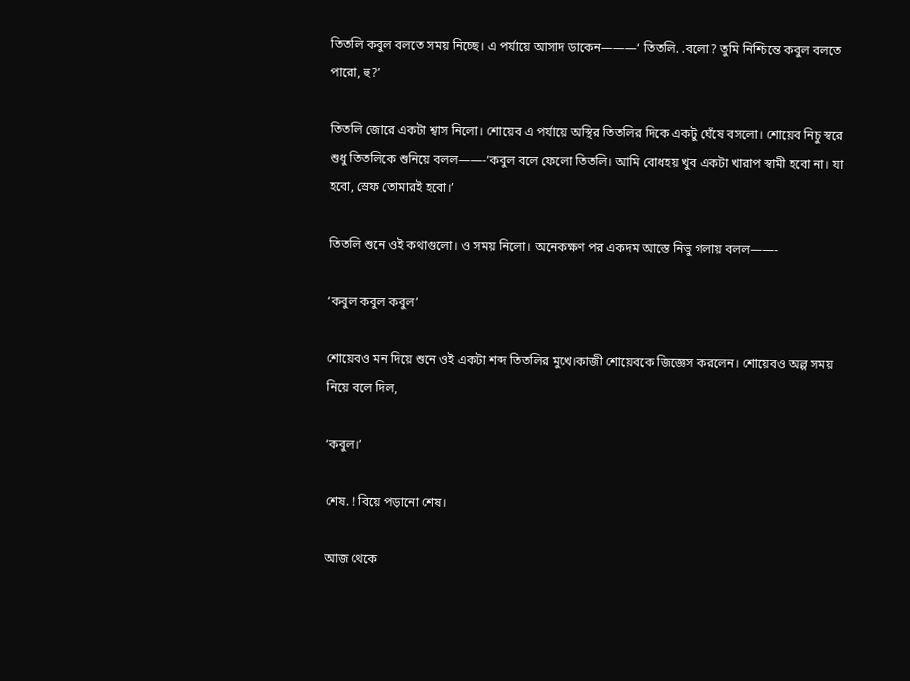তিতলি কবুল বলতে সময় নিচ্ছে। এ পর্যায়ে আসাদ ডাকেন———‘ তিতলি. .বলো? তুমি নিশ্চিন্তে কবুল বলতে পারো, হু?’

তিতলি জোরে একটা শ্বাস নিলো। শোয়েব এ পর্যায়ে অস্থির তিতলির দিকে একটু ঘেঁষে বসলো। শোয়েব নিচু স্বরে শুধু তিতলিকে শুনিয়ে বলল——-‘কবুল বলে ফেলো তিতলি। আমি বোধহয় খুব একটা খারাপ স্বামী হবো না। যা হবো, স্রেফ তোমারই হবো।’

তিতলি শুনে ওই কথাগুলো। ও সময় নিলো। অনেকক্ষণ পর একদম আস্তে নিভু গলায় বলল——-

‘কবুল কবুল কবুল’

শোয়েবও মন দিয়ে শুনে ওই একটা শব্দ তিতলির মুখে।কাজী শোয়েবকে জিজ্ঞেস করলেন। শোয়েবও অল্প সময় নিয়ে বলে দিল,

‘কবুল।’

শেষ. ! বিয়ে পড়ানো শেষ।

আজ থেকে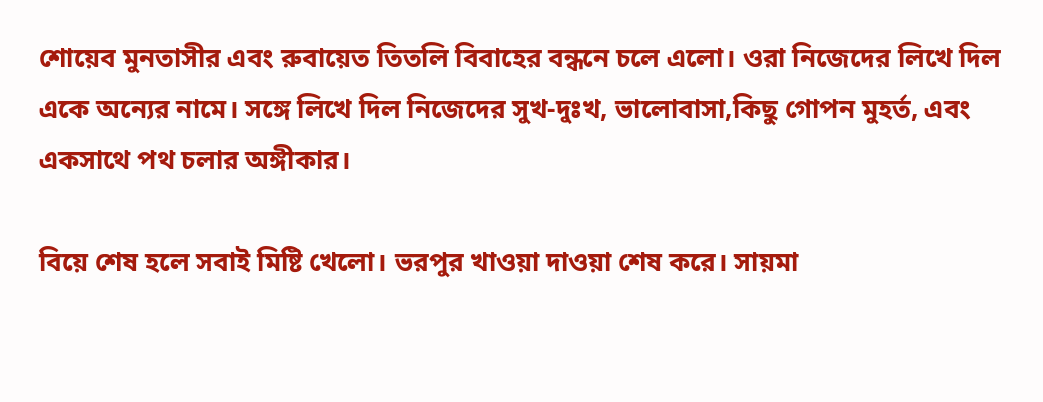শোয়েব মুনতাসীর এবং রুবায়েত তিতলি বিবাহের বন্ধনে চলে এলো। ওরা নিজেদের লিখে দিল একে অন্যের নামে। সঙ্গে লিখে দিল নিজেদের সুখ-দুঃখ, ভালোবাসা,কিছু গোপন মুহর্ত, এবং একসাথে পথ চলার অঙ্গীকার।

বিয়ে শেষ হলে সবাই মিষ্টি খেলো। ভরপুর খাওয়া দাওয়া শেষ করে। সায়মা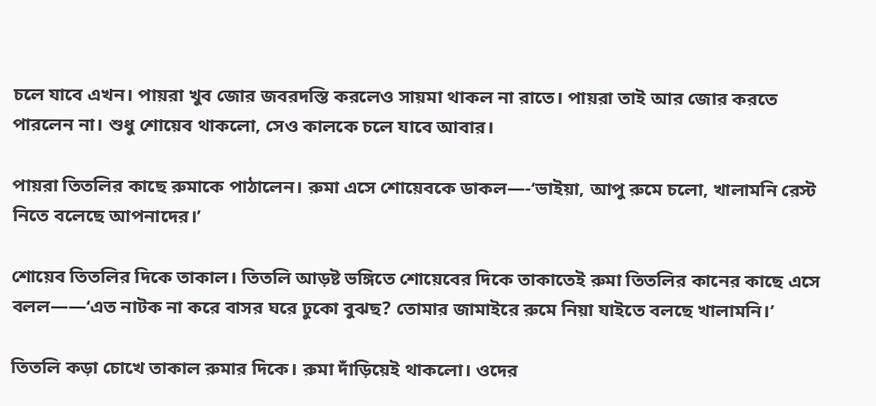চলে যাবে এখন। পায়রা খুব জোর জবরদস্তি করলেও সায়মা থাকল না রাতে। পায়রা তাই আর জোর করতে পারলেন না। শুধু শোয়েব থাকলো, সেও কালকে চলে যাবে আবার।

পায়রা তিতলির কাছে রুমাকে পাঠালেন। রুমা এসে শোয়েবকে ডাকল—-‘ভাইয়া, আপু রুমে চলো, খালামনি রেস্ট নিতে বলেছে আপনাদের।’

শোয়েব তিতলির দিকে তাকাল। তিতলি আড়ষ্ট ভঙ্গিতে শোয়েবের দিকে তাকাতেই রুমা তিতলির কানের কাছে এসে বলল——‘এত নাটক না করে বাসর ঘরে ঢুকো বুঝছ? তোমার জামাইরে রুমে নিয়া যাইতে বলছে খালামনি।’

তিতলি কড়া চোখে তাকাল রুমার দিকে। রুমা দাঁড়িয়েই থাকলো। ওদের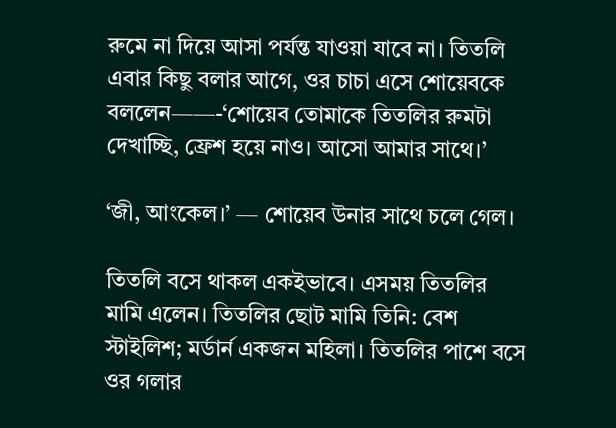রুমে না দিয়ে আসা পর্যন্ত যাওয়া যাবে না। তিতলি এবার কিছু বলার আগে, ওর চাচা এসে শোয়েবকে বললেন——-‘শোয়েব তোমাকে তিতলির রুমটা দেখাচ্ছি, ফ্রেশ হয়ে নাও। আসো আমার সাথে।’

‘জী, আংকেল।’ — শোয়েব উনার সাথে চলে গেল।

তিতলি বসে থাকল একইভাবে। এসময় তিতলির মামি এলেন। তিতলির ছোট মামি তিনি: বেশ স্টাইলিশ; মর্ডার্ন একজন মহিলা। তিতলির পাশে বসে ওর গলার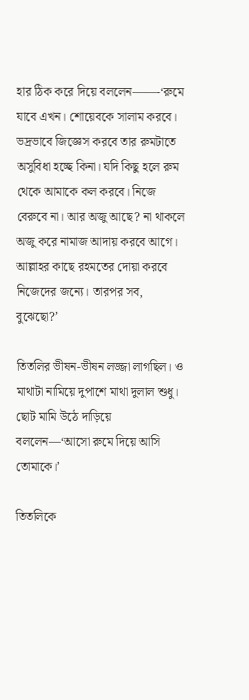হার ঠিক করে দিয়ে বললেন——-‘রুমে যাবে এখন। শোয়েবকে সালাম করবে। ভদ্রভাবে জিজ্ঞেস করবে তার রুমটাতে অসুবিধা হচ্ছে কিনা। যদি কিছু হলে রুম থেকে আমাকে কল করবে। নিজে বেরুবে না। আর অজু আছে? না থাকলে অজু করে নামাজ আদায় করবে আগে। আল্লাহর কাছে রহমতের দোয়া করবে নিজেদের জন্যে। তারপর সব, বুঝেছো?’

তিতলির ভীষন-ভীষন লজ্জা লাগছিল। ও মাথাটা নামিয়ে দুপাশে মাথা দুলাল শুধু। ছোট মামি উঠে দাড়িয়ে বললেন—‘আসো রুমে দিয়ে আসি তোমাকে।’

তিতলিকে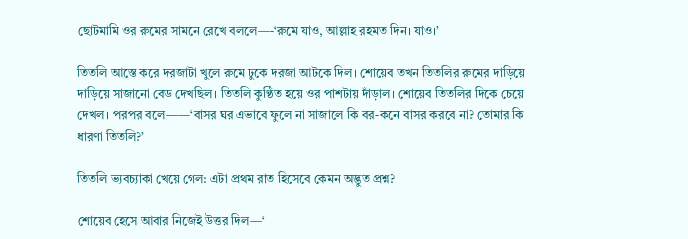ছোটমামি ওর রুমের সামনে রেখে বললে—-‘রুমে যাও, আল্লাহ রহমত দিন। যাও।’

তিতলি আস্তে করে দরজাটা খুলে রুমে ঢুকে দরজা আটকে দিল। শোয়েব তখন তিতলির রুমের দাড়িয়ে দাড়িয়ে সাজানো বেড দেখছিল। তিতলি কুণ্ঠিত হয়ে ওর পাশটায় দাঁড়াল। শোয়েব তিতলির দিকে চেয়ে দেখল। পরপর বলে——‘বাসর ঘর এভাবে ফুলে না সাজালে কি বর-কনে বাসর করবে না? তোমার কি ধারণা তিতলি?’

তিতলি ভ্যবচ্যাকা খেয়ে গেল: এটা প্রথম রাত হিসেবে কেমন অদ্ভুত প্রশ্ন?

শোয়েব হেসে আবার নিজেই উত্তর দিল—‘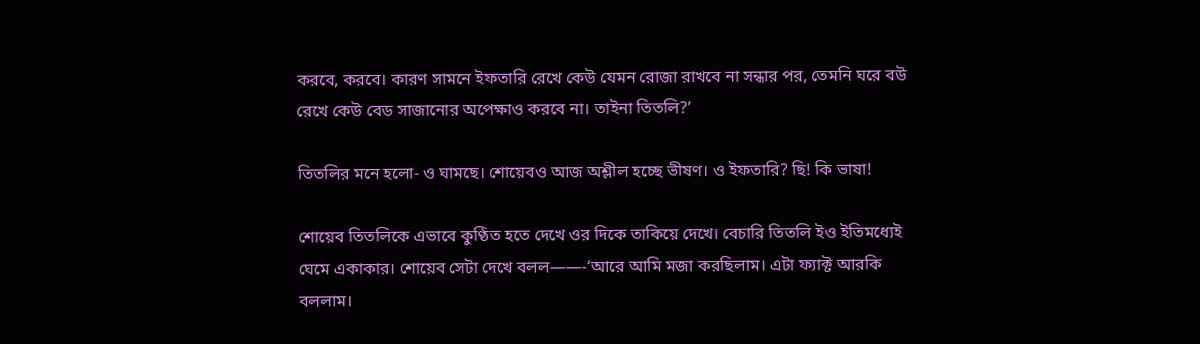করবে, করবে। কারণ সামনে ইফতারি রেখে কেউ যেমন রোজা রাখবে না সন্ধার পর, তেমনি ঘরে বউ রেখে কেউ বেড সাজানোর অপেক্ষাও করবে না। তাইনা তিতলি?’

তিতলির মনে হলো- ও ঘামছে। শোয়েবও আজ অশ্লীল হচ্ছে ভীষণ। ও ইফতারি? ছি! কি ভাষা!

শোয়েব তিতলিকে এভাবে কুণ্ঠিত হতে দেখে ওর দিকে তাকিয়ে দেখে। বেচারি তিতলি ইও ইতিমধ্যেই ঘেমে একাকার। শোয়েব সেটা দেখে বলল——-‘আরে আমি মজা করছিলাম। এটা ফ্যাক্ট আরকি বললাম।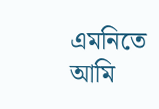এমনিতে আমি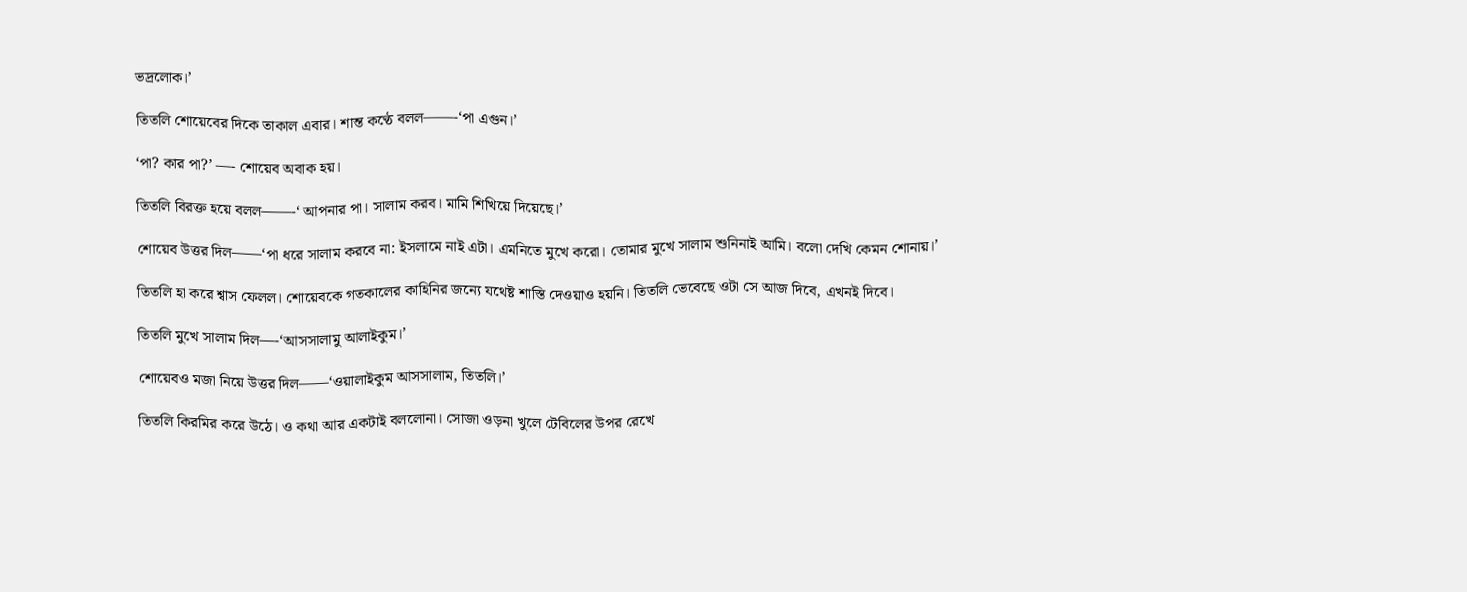ভদ্রলোক।’

তিতলি শোয়েবের দিকে তাকাল এবার। শান্ত কণ্ঠে বলল——-‘পা এগুন।’

‘পা? কার পা?’ —- শোয়েব অবাক হয়।

তিতলি বিরক্ত হয়ে বলল——-‘ আপনার পা। সালাম করব। মামি শিখিয়ে দিয়েছে।’

শোয়েব উত্তর দিল——‘পা ধরে সালাম করবে না: ইসলামে নাই এটা। এমনিতে মুখে করো। তোমার মুখে সালাম শুনিনাই আমি। বলো দেখি কেমন শোনায়।’

তিতলি হা করে শ্বাস ফেলল। শোয়েবকে গতকালের কাহিনির জন্যে যথেষ্ট শাস্তি দেওয়াও হয়নি। তিতলি ভেবেছে ওটা সে আজ দিবে, এখনই দিবে।

তিতলি মুখে সালাম দিল—-‘আসসালামু আলাইকুম।’

শোয়েবও মজা নিয়ে উত্তর দিল——‘ওয়ালাইকুম আসসালাম, তিতলি।’

তিতলি কিরমির করে উঠে। ও কথা আর একটাই বললোনা। সোজা ওড়না খুলে টেবিলের উপর রেখে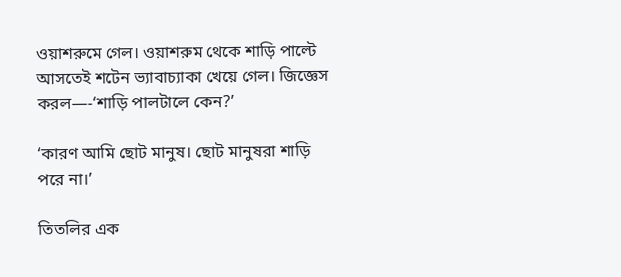ওয়াশরুমে গেল। ওয়াশরুম থেকে শাড়ি পাল্টে আসতেই শটেন ভ্যাবাচ্যাকা খেয়ে গেল। জিজ্ঞেস করল—-‘শাড়ি পালটালে কেন?’

‘কারণ আমি ছোট মানুষ। ছোট মানুষরা শাড়ি পরে না।’

তিতলির এক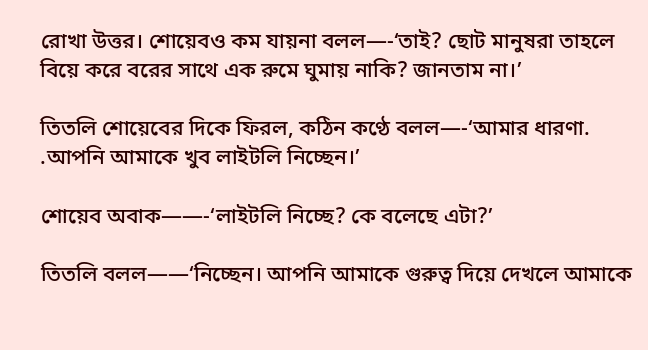রোখা উত্তর। শোয়েবও কম যায়না বলল—-‘তাই? ছোট মানুষরা তাহলে বিয়ে করে বরের সাথে এক রুমে ঘুমায় নাকি? জানতাম না।’

তিতলি শোয়েবের দিকে ফিরল, কঠিন কণ্ঠে বলল—-‘আমার ধারণা. .আপনি আমাকে খুব লাইটলি নিচ্ছেন।’

শোয়েব অবাক——-‘লাইটলি নিচ্ছে? কে বলেছে এটা?’

তিতলি বলল——‘নিচ্ছেন। আপনি আমাকে গুরুত্ব দিয়ে দেখলে আমাকে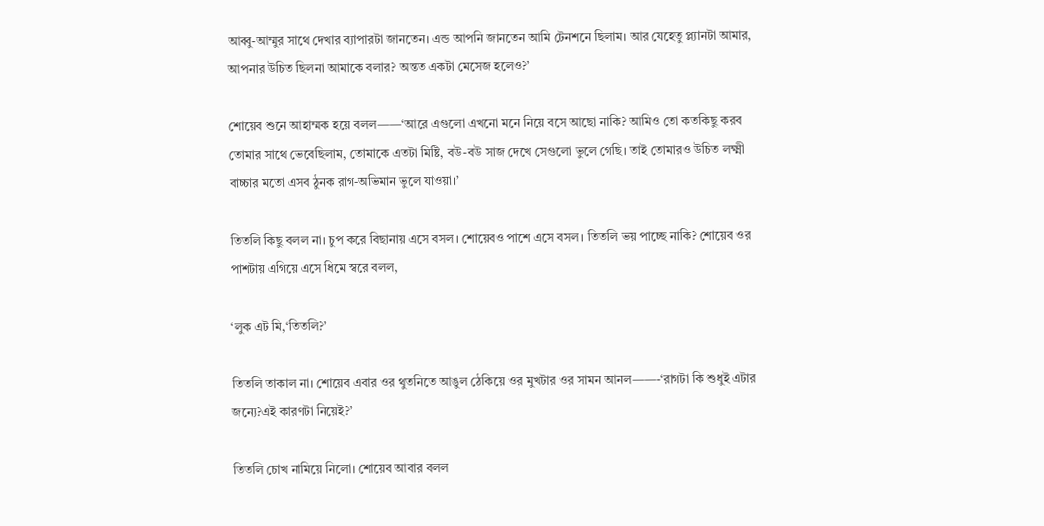আব্বু-আম্মুর সাথে দেখার ব্যাপারটা জানতেন। এন্ড আপনি জানতেন আমি টেনশনে ছিলাম। আর যেহেতু প্ল্যানটা আমার, আপনার উচিত ছিলনা আমাকে বলার? অন্তত একটা মেসেজ হলেও?’

শোয়েব শুনে আহাম্মক হয়ে বলল——‘আরে এগুলো এখনো মনে নিয়ে বসে আছো নাকি? আমিও তো কতকিছু করব তোমার সাথে ভেবেছিলাম, তোমাকে এতটা মিষ্টি, বউ-বউ সাজ দেখে সেগুলো ভুলে গেছি। তাই তোমারও উচিত লক্ষ্মী বাচ্চার মতো এসব ঠুনক রাগ-অভিমান ভুলে যাওয়া।’

তিতলি কিছু বলল না। চুপ করে বিছানায় এসে বসল। শোয়েবও পাশে এসে বসল। তিতলি ভয় পাচ্ছে নাকি? শোয়েব ওর পাশটায় এগিয়ে এসে ধিমে স্বরে বলল,

‘লুক এট মি,‘তিতলি?’

তিতলি তাকাল না। শোয়েব এবার ওর থুতনিতে আঙুল ঠেকিয়ে ওর মুখটার ওর সামন আনল——-‘রাগটা কি শুধুই এটার জন্যে?এই কারণটা নিয়েই?’

তিতলি চোখ নামিয়ে নিলো। শোয়েব আবার বলল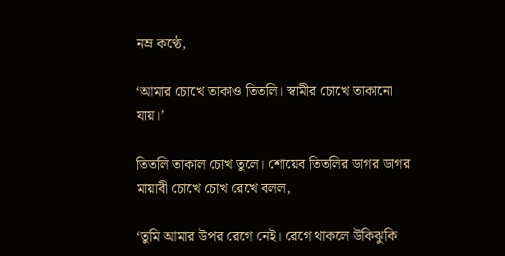নম্র কণ্ঠে,

‘আমার চোখে তাকাও তিতলি। স্বামীর চোখে তাকানো যায়।’

তিতলি তাকাল চোখ তুলে। শোয়েব তিতলির ডাগর ডাগর মায়াবী চোখে চোখ রেখে বলল,

‘তুমি আমার উপর রেগে নেই। রেগে থাকলে উকিঝুকি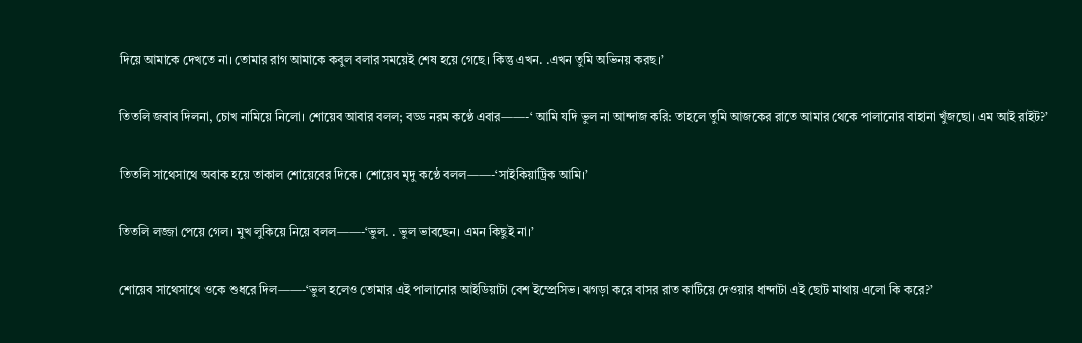দিয়ে আমাকে দেখতে না। তোমার রাগ আমাকে কবুল বলার সময়েই শেষ হয়ে গেছে। কিন্তু এখন. .এখন তুমি অভিনয় করছ।’

তিতলি জবাব দিলনা, চোখ নামিয়ে নিলো। শোয়েব আবার বলল; বড্ড নরম কণ্ঠে এবার——-‘ আমি যদি ভুল না আন্দাজ করি: তাহলে তুমি আজকের রাতে আমার থেকে পালানোর বাহানা খুঁজছো। এম আই রাইট?’

তিতলি সাথেসাথে অবাক হয়ে তাকাল শোয়েবের দিকে। শোয়েব মৃদু কণ্ঠে বলল——-‘সাইকিয়াট্রিক আমি।’

তিতলি লজ্জা পেয়ে গেল। মুখ লুকিয়ে নিয়ে বলল——-‘ভুল. . ভুল ভাবছেন। এমন কিছুই না।’

শোয়েব সাথেসাথে ওকে শুধরে দিল——-‘ভুল হলেও তোমার এই পালানোর আইডিয়াটা বেশ ইম্প্রেসিভ। ঝগড়া করে বাসর রাত কাটিয়ে দেওয়ার ধান্দাটা এই ছোট মাথায় এলো কি করে?’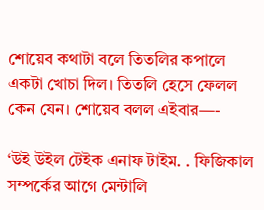শোয়েব কথাটা বলে তিতলির কপালে একটা খোচা দিল। তিতলি হেসে ফেলল কেন যেন। শোয়েব বলল এইবার—-

‘উই উইল টেইক এনাফ টাইম. . ফিজিকাল সম্পর্কের আগে মেন্টালি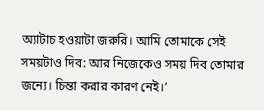অ্যাটাচ হওয়াটা জরুরি। আমি তোমাকে সেই সময়টাও দিব: আর নিজেকেও সময় দিব তোমার জন্যে। চিন্তা করার কারণ নেই।’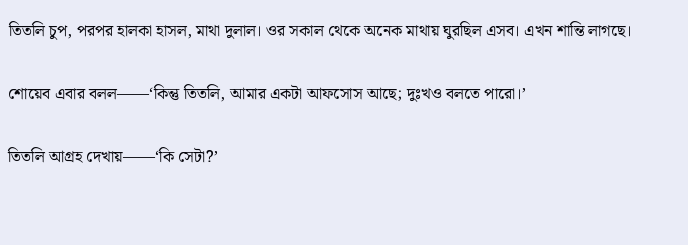তিতলি চুপ, পরপর হালকা হাসল, মাথা দুলাল। ওর সকাল থেকে অনেক মাথায় ঘুরছিল এসব। এখন শান্তি লাগছে।

শোয়েব এবার বলল——‘কিন্তু তিতলি, আমার একটা আফসোস আছে; দুঃখও বলতে পারো।’

তিতলি আগ্রহ দেখায়——‘কি সেটা?’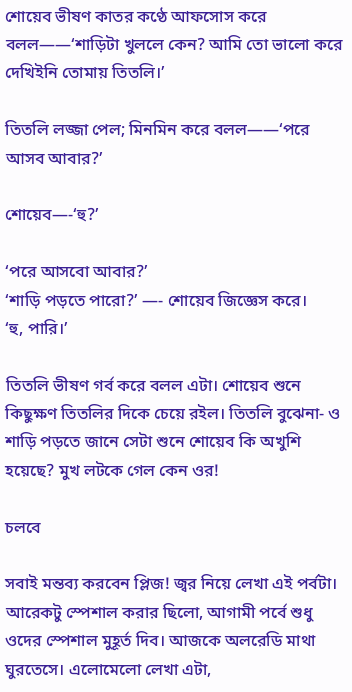শোয়েব ভীষণ কাতর কণ্ঠে আফসোস করে বলল——‘শাড়িটা খুললে কেন? আমি তো ভালো করে দেখিইনি তোমায় তিতলি।’

তিতলি লজ্জা পেল; মিনমিন করে বলল——‘পরে আসব আবার?’

শোয়েব—-‘হু?’

‘পরে আসবো আবার?’
‘শাড়ি পড়তে পারো?’ —- শোয়েব জিজ্ঞেস করে।
‘হু, পারি।’

তিতলি ভীষণ গর্ব করে বলল এটা। শোয়েব শুনে কিছুক্ষণ তিতলির দিকে চেয়ে রইল। তিতলি বুঝেনা- ও শাড়ি পড়তে জানে সেটা শুনে শোয়েব কি অখুশি হয়েছে? মুখ লটকে গেল কেন ওর!

চলবে

সবাই মন্তব্য করবেন প্লিজ! জ্বর নিয়ে লেখা এই পর্বটা। আরেকটু স্পেশাল করার ছিলো, আগামী পর্বে শুধু ওদের স্পেশাল মুহূর্ত দিব। আজকে অলরেডি মাথা ঘুরতেসে। এলোমেলো লেখা এটা,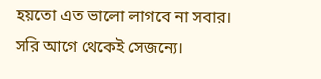হয়তো এত ভালো লাগবে না সবার। সরি আগে থেকেই সেজন্যে।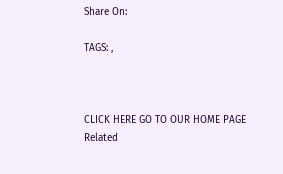Share On:

TAGS: ,



CLICK HERE GO TO OUR HOME PAGE
Related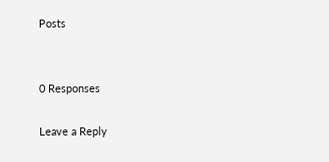Posts


0 Responses

Leave a Reply